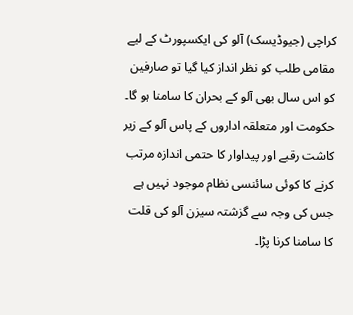کراچی (جیوڈیسک) آلو کی ایکسپورٹ کے لیے مقامی طلب کو نظر انداز کیا گیا تو صارفین کو اس سال بھی آلو کے بحران کا سامنا ہو گا۔
حکومت اور متعلقہ اداروں کے پاس آلو کے زیر کاشت رقبے اور پیداوار کا حتمی اندازہ مرتب کرنے کا کوئی سائنسی نظام موجود نہیں ہے جس کی وجہ سے گزشتہ سیزن آلو کی قلت کا سامنا کرنا پڑا۔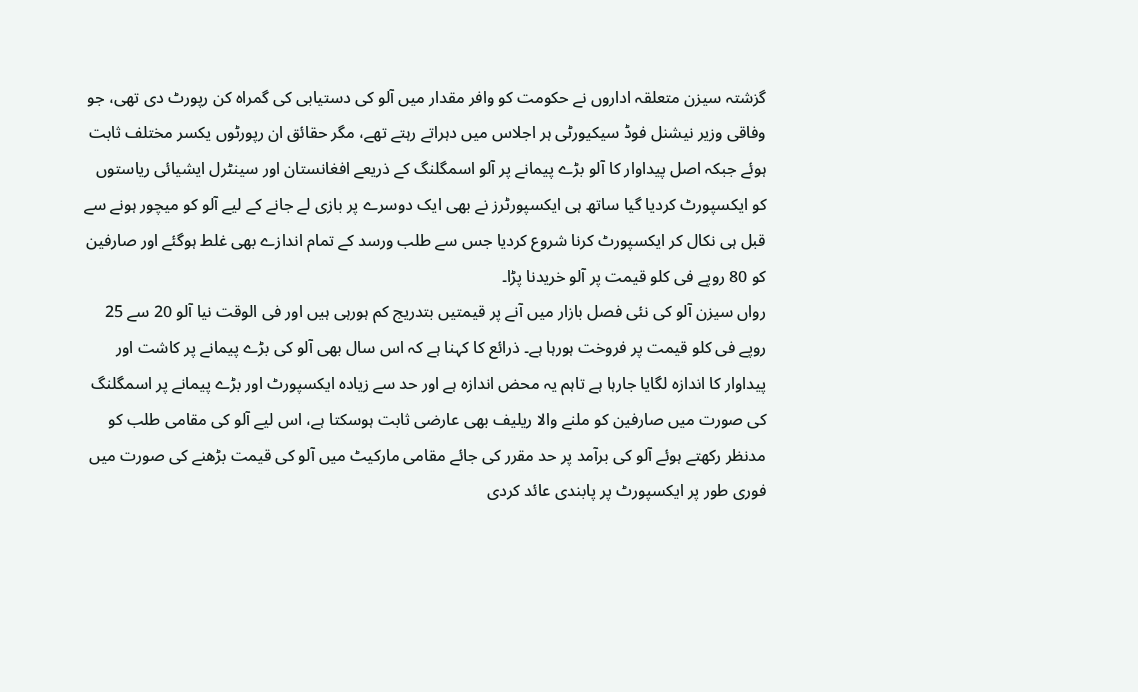گزشتہ سیزن متعلقہ اداروں نے حکومت کو وافر مقدار میں آلو کی دستیابی کی گمراہ کن رپورٹ دی تھی، جو وفاقی وزیر نیشنل فوڈ سیکیورٹی ہر اجلاس میں دہراتے رہتے تھے، مگر حقائق ان رپورٹوں یکسر مختلف ثابت ہوئے جبکہ اصل پیداوار کا آلو بڑے پیمانے پر آلو اسمگلنگ کے ذریعے افغانستان اور سینٹرل ایشیائی ریاستوں کو ایکسپورٹ کردیا گیا ساتھ ہی ایکسپورٹرز نے بھی ایک دوسرے پر بازی لے جانے کے لیے آلو کو میچور ہونے سے قبل ہی نکال کر ایکسپورٹ کرنا شروع کردیا جس سے طلب ورسد کے تمام اندازے بھی غلط ہوگئے اور صارفین کو 80 روپے فی کلو قیمت پر آلو خریدنا پڑا۔
رواں سیزن آلو کی نئی فصل بازار میں آنے پر قیمتیں بتدریج کم ہورہی ہیں اور فی الوقت نیا آلو 20 سے 25 روپے فی کلو قیمت پر فروخت ہورہا ہے۔ ذرائع کا کہنا ہے کہ اس سال بھی آلو کی بڑے پیمانے پر کاشت اور پیداوار کا اندازہ لگایا جارہا ہے تاہم یہ محض اندازہ ہے اور حد سے زیادہ ایکسپورٹ اور بڑے پیمانے پر اسمگلنگ کی صورت میں صارفین کو ملنے والا ریلیف بھی عارضی ثابت ہوسکتا ہے، اس لیے آلو کی مقامی طلب کو مدنظر رکھتے ہوئے آلو کی برآمد پر حد مقرر کی جائے مقامی مارکیٹ میں آلو کی قیمت بڑھنے کی صورت میں فوری طور پر ایکسپورٹ پر پابندی عائد کردی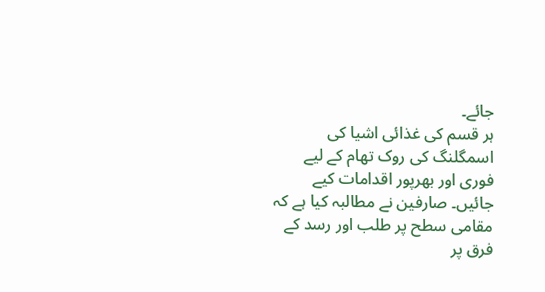جائے۔
ہر قسم کی غذائی اشیا کی اسمگلنگ کی روک تھام کے لیے فوری اور بھرپور اقدامات کیے جائیں۔ صارفین نے مطالبہ کیا ہے کہ مقامی سطح پر طلب اور رسد کے فرق پر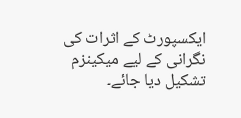ایکسپورٹ کے اثرات کی نگرانی کے لیے میکینزم تشکیل دیا جائے۔